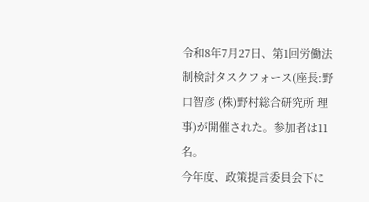令和8年7月27日、第1回労働法制検討タスクフォース(座長:野口智彦 (株)野村総合研究所 理事)が開催された。参加者は11名。
今年度、政策提言委員会下に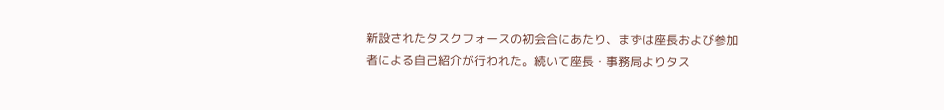新設されたタスクフォースの初会合にあたり、まずは座長および参加者による自己紹介が行われた。続いて座長・事務局よりタス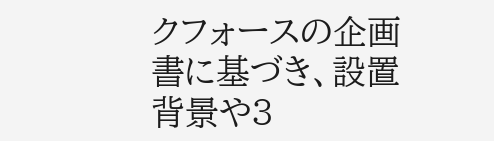クフォースの企画書に基づき、設置背景や3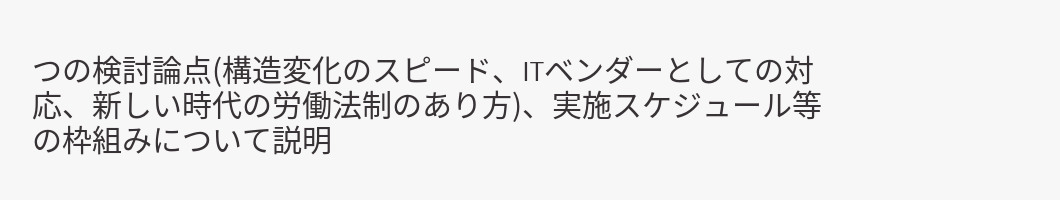つの検討論点(構造変化のスピード、ITベンダーとしての対応、新しい時代の労働法制のあり方)、実施スケジュール等の枠組みについて説明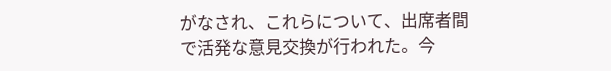がなされ、これらについて、出席者間で活発な意見交換が行われた。今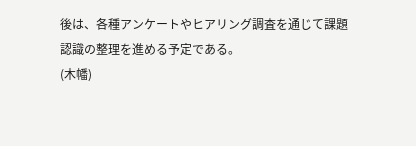後は、各種アンケートやヒアリング調査を通じて課題認識の整理を進める予定である。
(木幡)